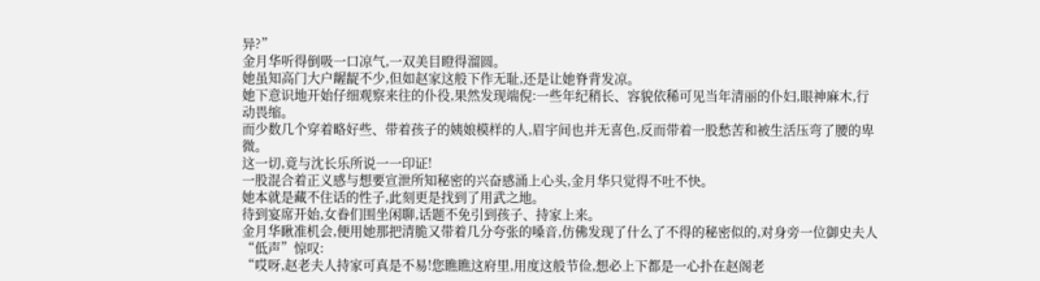异?”
金月华听得倒吸一口凉气,一双美目瞪得溜圆。
她虽知高门大户龌龊不少,但如赵家这般下作无耻,还是让她脊背发凉。
她下意识地开始仔细观察来往的仆役,果然发现端倪:一些年纪稍长、容貌依稀可见当年清丽的仆妇,眼神麻木,行动畏缩。
而少数几个穿着略好些、带着孩子的姨娘模样的人,眉宇间也并无喜色,反而带着一股愁苦和被生活压弯了腰的卑微。
这一切,竟与沈长乐所说一一印证!
一股混合着正义感与想要宣泄所知秘密的兴奋感涌上心头,金月华只觉得不吐不快。
她本就是藏不住话的性子,此刻更是找到了用武之地。
待到宴席开始,女眷们围坐闲聊,话题不免引到孩子、持家上来。
金月华瞅准机会,便用她那把清脆又带着几分夸张的嗓音,仿佛发现了什么了不得的秘密似的,对身旁一位御史夫人“低声”惊叹:
“哎呀,赵老夫人持家可真是不易!您瞧瞧这府里,用度这般节俭,想必上下都是一心扑在赵阁老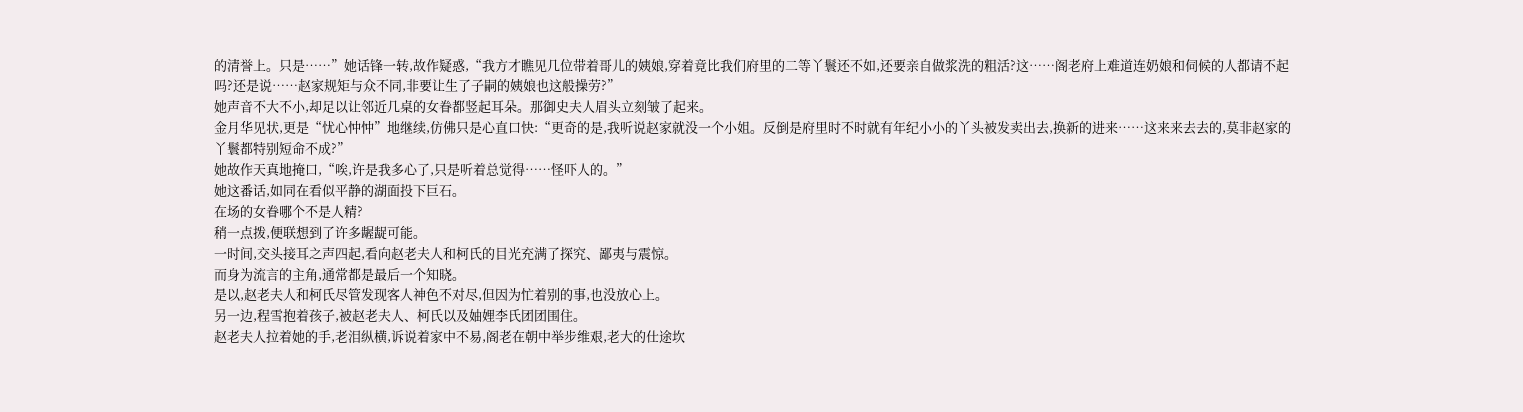的清誉上。只是……”她话锋一转,故作疑惑,“我方才瞧见几位带着哥儿的姨娘,穿着竟比我们府里的二等丫鬟还不如,还要亲自做浆洗的粗活?这……阁老府上难道连奶娘和伺候的人都请不起吗?还是说……赵家规矩与众不同,非要让生了子嗣的姨娘也这般操劳?”
她声音不大不小,却足以让邻近几桌的女眷都竖起耳朵。那御史夫人眉头立刻皱了起来。
金月华见状,更是“忧心忡忡”地继续,仿佛只是心直口快:“更奇的是,我听说赵家就没一个小姐。反倒是府里时不时就有年纪小小的丫头被发卖出去,换新的进来……这来来去去的,莫非赵家的丫鬟都特别短命不成?”
她故作天真地掩口,“唉,许是我多心了,只是听着总觉得……怪吓人的。”
她这番话,如同在看似平静的湖面投下巨石。
在场的女眷哪个不是人精?
稍一点拨,便联想到了许多龌龊可能。
一时间,交头接耳之声四起,看向赵老夫人和柯氏的目光充满了探究、鄙夷与震惊。
而身为流言的主角,通常都是最后一个知晓。
是以,赵老夫人和柯氏尽管发现客人神色不对尽,但因为忙着别的事,也没放心上。
另一边,程雪抱着孩子,被赵老夫人、柯氏以及妯娌李氏团团围住。
赵老夫人拉着她的手,老泪纵横,诉说着家中不易,阁老在朝中举步维艰,老大的仕途坎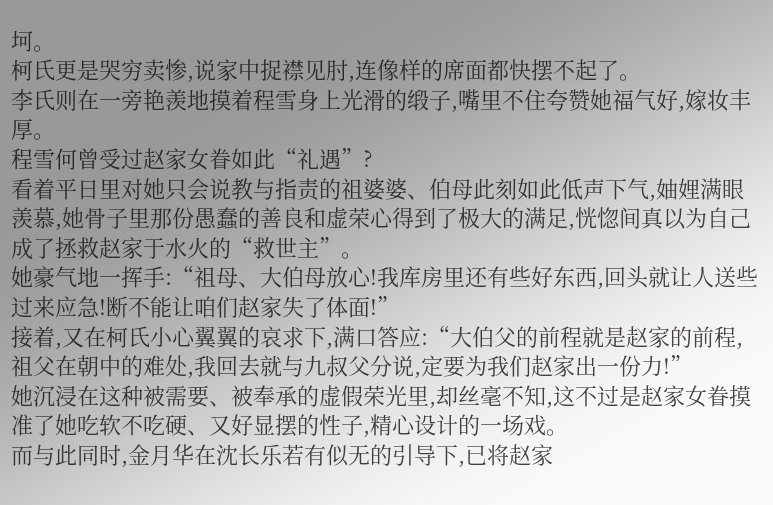坷。
柯氏更是哭穷卖惨,说家中捉襟见肘,连像样的席面都快摆不起了。
李氏则在一旁艳羡地摸着程雪身上光滑的缎子,嘴里不住夸赞她福气好,嫁妆丰厚。
程雪何曾受过赵家女眷如此“礼遇”?
看着平日里对她只会说教与指责的祖婆婆、伯母此刻如此低声下气,妯娌满眼羡慕,她骨子里那份愚蠢的善良和虚荣心得到了极大的满足,恍惚间真以为自己成了拯救赵家于水火的“救世主”。
她豪气地一挥手:“祖母、大伯母放心!我库房里还有些好东西,回头就让人送些过来应急!断不能让咱们赵家失了体面!”
接着,又在柯氏小心翼翼的哀求下,满口答应:“大伯父的前程就是赵家的前程,祖父在朝中的难处,我回去就与九叔父分说,定要为我们赵家出一份力!”
她沉浸在这种被需要、被奉承的虚假荣光里,却丝毫不知,这不过是赵家女眷摸准了她吃软不吃硬、又好显摆的性子,精心设计的一场戏。
而与此同时,金月华在沈长乐若有似无的引导下,已将赵家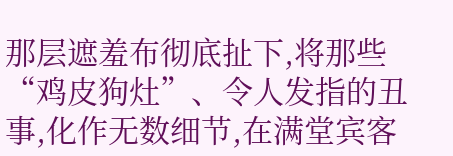那层遮羞布彻底扯下,将那些“鸡皮狗灶”、令人发指的丑事,化作无数细节,在满堂宾客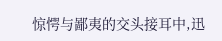惊愕与鄙夷的交头接耳中,迅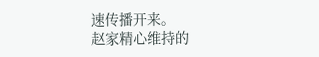速传播开来。
赵家精心维持的